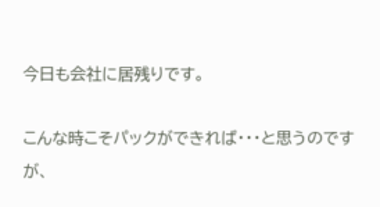今日も会社に居残りです。

こんな時こそパックができれば・・・と思うのですが、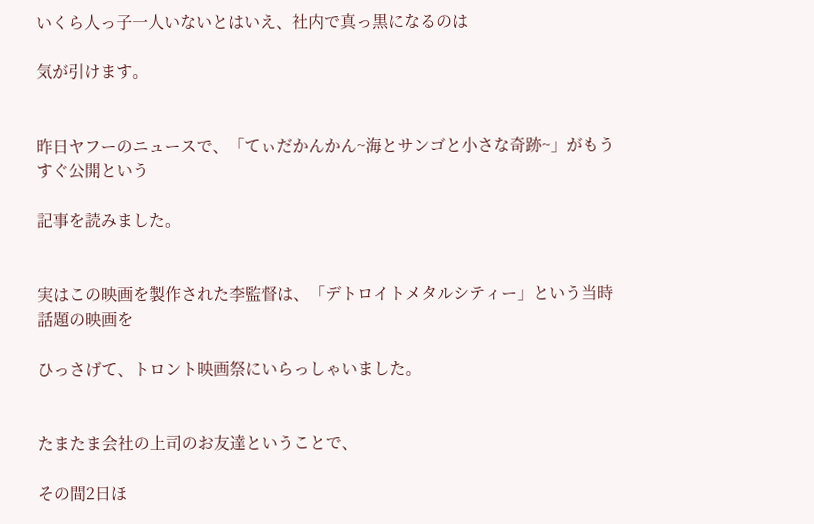いくら人っ子一人いないとはいえ、社内で真っ黒になるのは

気が引けます。


昨日ヤフーのニュースで、「てぃだかんかん~海とサンゴと小さな奇跡~」がもうすぐ公開という

記事を読みました。


実はこの映画を製作された李監督は、「デトロイトメタルシティー」という当時話題の映画を

ひっさげて、トロント映画祭にいらっしゃいました。


たまたま会社の上司のお友達ということで、

その間2日ほ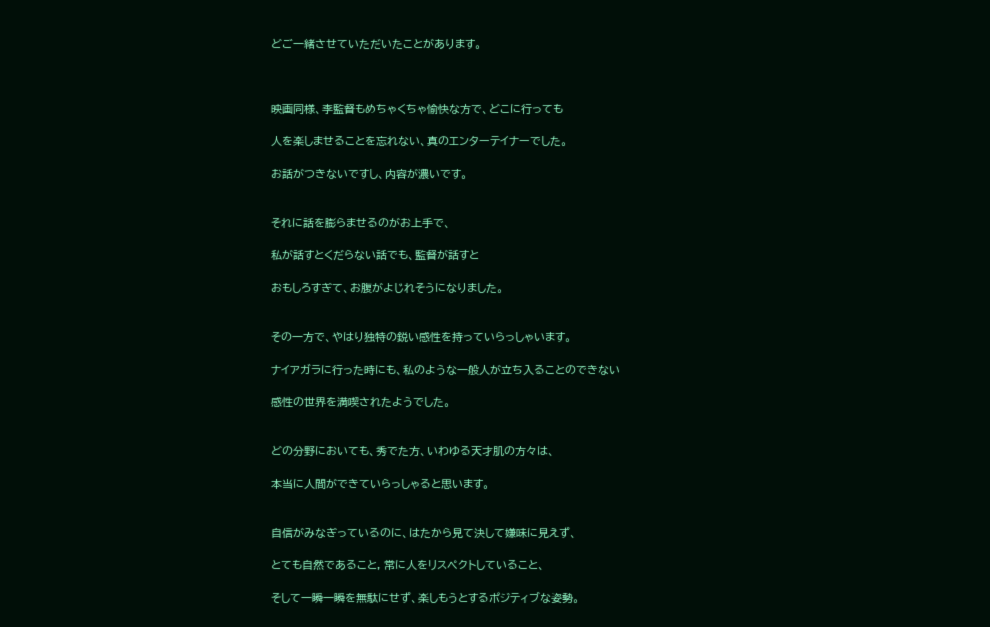どご一緒させていただいたことがあります。



映画同様、李監督もめちゃくちゃ愉快な方で、どこに行っても

人を楽しませることを忘れない、真のエンターテイナーでした。

お話がつきないですし、内容が濃いです。


それに話を膨らませるのがお上手で、

私が話すとくだらない話でも、監督が話すと

おもしろすぎて、お腹がよじれそうになりました。


その一方で、やはり独特の鋭い感性を持っていらっしゃいます。

ナイアガラに行った時にも、私のような一般人が立ち入ることのできない

感性の世界を満喫されたようでした。


どの分野においても、秀でた方、いわゆる天才肌の方々は、

本当に人間ができていらっしゃると思います。


自信がみなぎっているのに、はたから見て決して嫌味に見えず、

とても自然であること, 常に人をリスペクトしていること、

そして一瞬一瞬を無駄にせず、楽しもうとするポジティブな姿勢。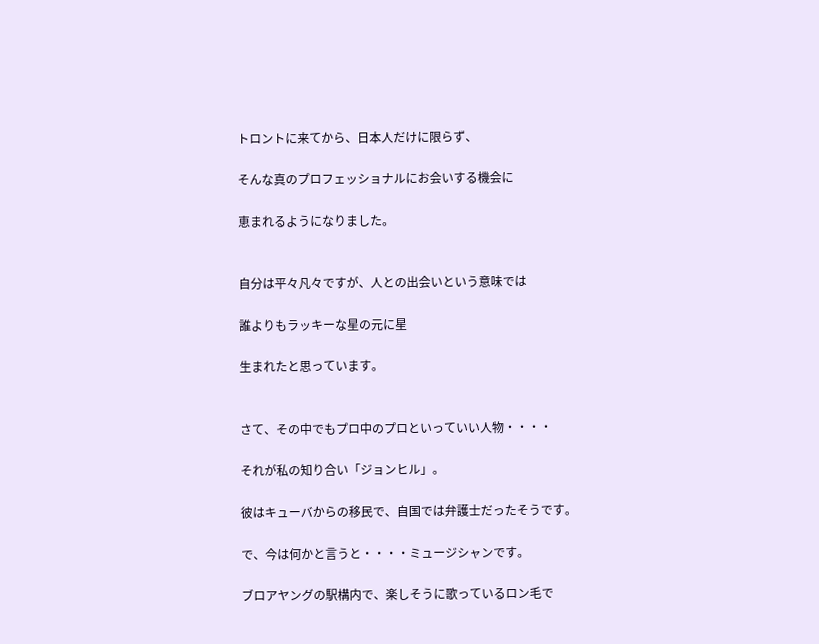トロントに来てから、日本人だけに限らず、

そんな真のプロフェッショナルにお会いする機会に

恵まれるようになりました。


自分は平々凡々ですが、人との出会いという意味では

誰よりもラッキーな星の元に星

生まれたと思っています。


さて、その中でもプロ中のプロといっていい人物・・・・

それが私の知り合い「ジョンヒル」。

彼はキューバからの移民で、自国では弁護士だったそうです。

で、今は何かと言うと・・・・ミュージシャンです。

ブロアヤングの駅構内で、楽しそうに歌っているロン毛で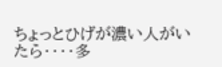ちょっとひげが濃い人がいたら・・・・多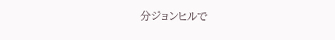分ジョンヒルで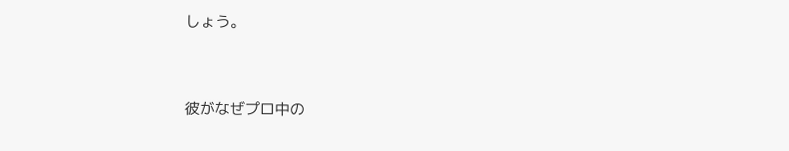しょう。


彼がなぜプロ中の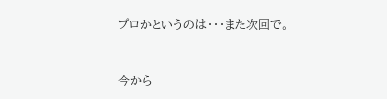プロかというのは・・・また次回で。


今から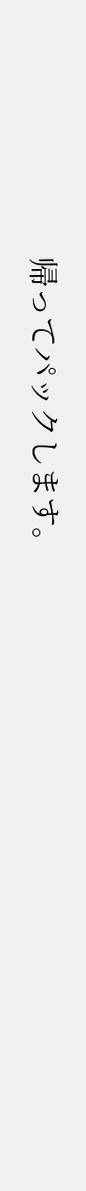帰ってパックします。